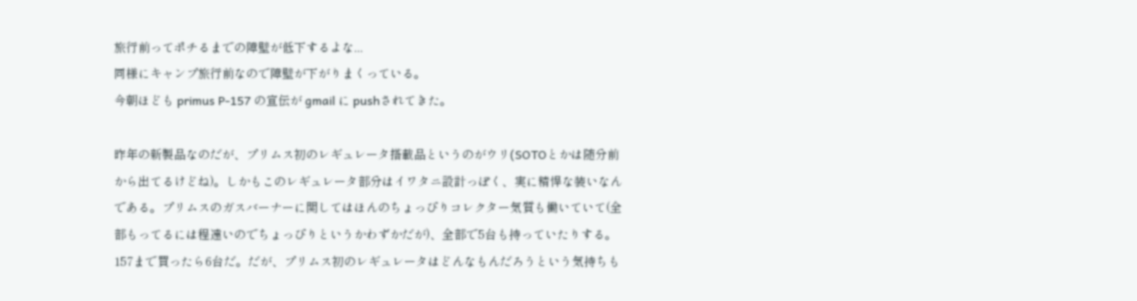旅行前ってポチるまでの障壁が低下するよな...
同様にキャンプ旅行前なので障壁が下がりまくっている。
今朝ほども primus P-157 の宣伝が gmail に pushされてきた。

昨年の新製品なのだが、プリムス初のレギュレータ搭載品というのがウリ(SOTOとかは随分前から出てるけどね)。しかもこのレギュレータ部分はイワタニ設計っぽく、実に精悍な装いなんである。プリムスのガスバーナーに関してはほんのちょっぴりコレクター気質も働いていて(全部もってるには程遠いのでちょっぴりというかわずかだが)、全部で5台も持っていたりする。157まで買ったら6台だ。だが、プリムス初のレギュレータはどんなもんだろうという気持ちも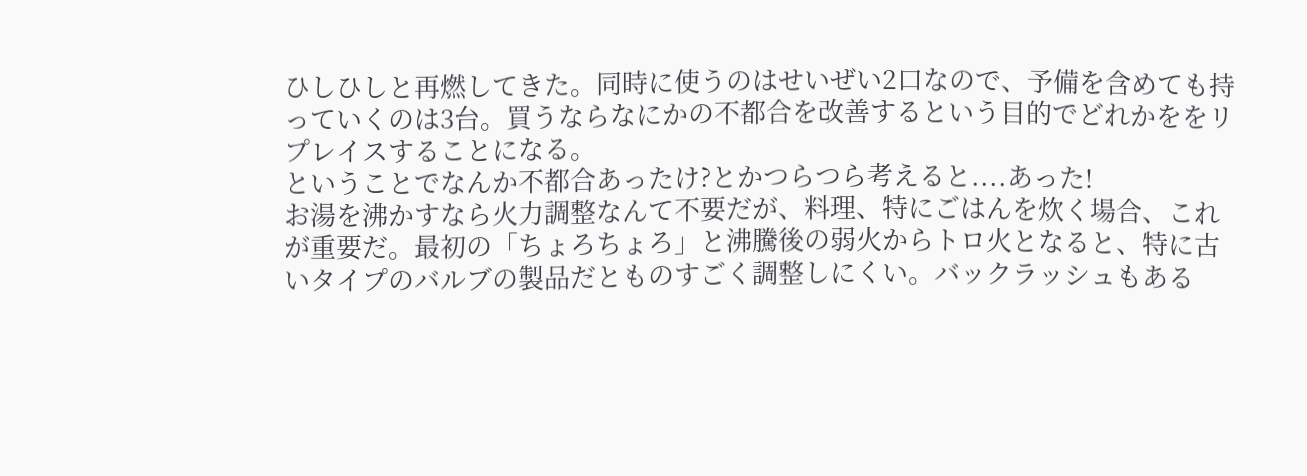ひしひしと再燃してきた。同時に使うのはせいぜい2口なので、予備を含めても持っていくのは3台。買うならなにかの不都合を改善するという目的でどれかををリプレイスすることになる。
ということでなんか不都合あったけ?とかつらつら考えると....あった!
お湯を沸かすなら火力調整なんて不要だが、料理、特にごはんを炊く場合、これが重要だ。最初の「ちょろちょろ」と沸騰後の弱火からトロ火となると、特に古いタイプのバルブの製品だとものすごく調整しにくい。バックラッシュもある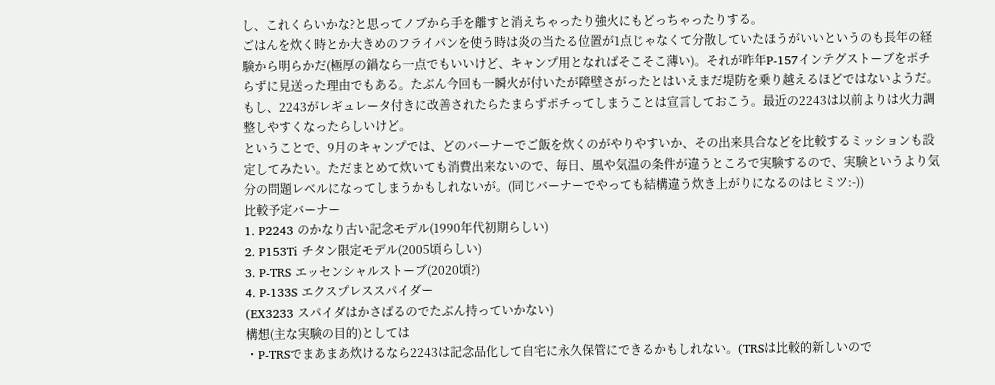し、これくらいかな?と思ってノブから手を離すと消えちゃったり強火にもどっちゃったりする。
ごはんを炊く時とか大きめのフライパンを使う時は炎の当たる位置が1点じゃなくて分散していたほうがいいというのも長年の経験から明らかだ(極厚の鍋なら一点でもいいけど、キャンプ用となればそこそこ薄い)。それが昨年P-157インテグストーブをポチらずに見送った理由でもある。たぶん今回も一瞬火が付いたが障壁さがったとはいえまだ堤防を乗り越えるほどではないようだ。
もし、2243がレギュレータ付きに改善されたらたまらずポチってしまうことは宣言しておこう。最近の2243は以前よりは火力調整しやすくなったらしいけど。
ということで、9月のキャンプでは、どのバーナーでご飯を炊くのがやりやすいか、その出来具合などを比較するミッションも設定してみたい。ただまとめて炊いても消費出来ないので、毎日、風や気温の条件が違うところで実験するので、実験というより気分の問題レベルになってしまうかもしれないが。(同じバーナーでやっても結構違う炊き上がりになるのはヒミツ:-))
比較予定バーナー
1. P2243 のかなり古い記念モデル(1990年代初期らしい)
2. P153Ti チタン限定モデル(2005頃らしい)
3. P-TRS エッセンシャルストーブ(2020頃?)
4. P-133S エクスプレススパイダー
(EX3233 スパイダはかさばるのでたぶん持っていかない)
構想(主な実験の目的)としては
・P-TRSでまあまあ炊けるなら2243は記念品化して自宅に永久保管にできるかもしれない。(TRSは比較的新しいので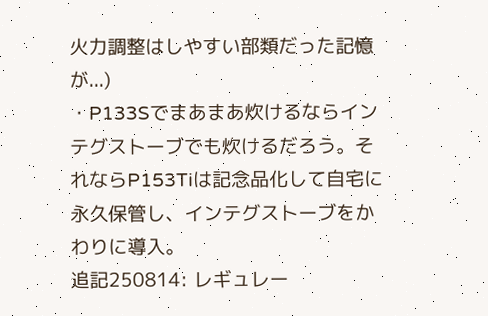火力調整はしやすい部類だった記憶が...)
・P133Sでまあまあ炊けるならインテグストーブでも炊けるだろう。それならP153Tiは記念品化して自宅に永久保管し、インテグストーブをかわりに導入。
追記250814: レギュレー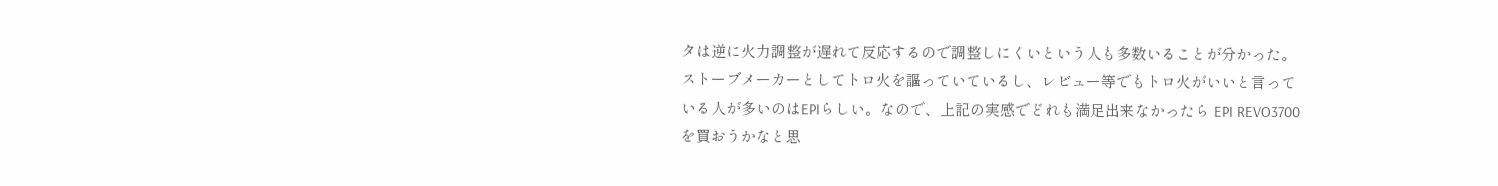タは逆に火力調整が遅れて反応するので調整しにくいという人も多数いることが分かった。ストーブメーカーとしてトロ火を謳っていているし、レビュー等でもトロ火がいいと言っている人が多いのはEPIらしい。なので、上記の実感でどれも満足出来なかったら EPI REVO3700 を買おうかなと思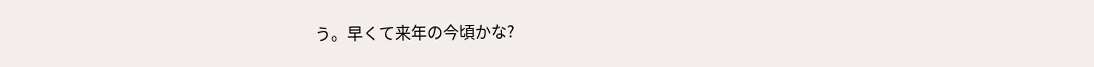う。早くて来年の今頃かな?